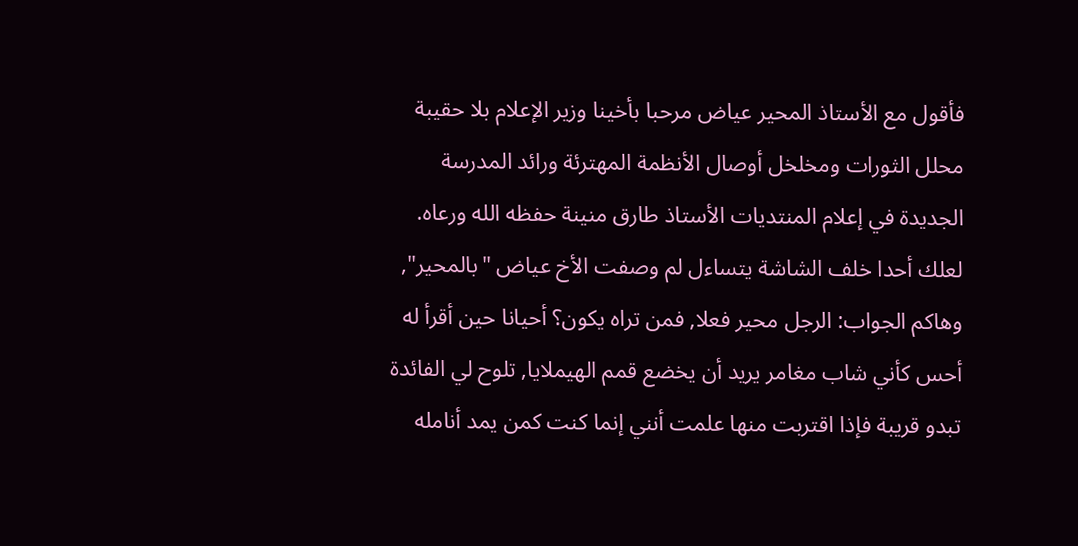فأقول مع الأستاذ المحير عياض مرحبا بأخينا وزير الإعلام بلا حقيبة محلل الثورات ومخلخل أوصال الأنظمة المهترئة ورائد المدرسة الجديدة في إعلام المنتديات الأستاذ طارق منينة حفظه الله ورعاه.
لعلك أحدا خلف الشاشة يتساءل لم وصفت الأخ عياض "بالمحير", وهاكم الجواب: الرجل محير فعلا, فمن تراه يكون؟ أحيانا حين أقرأ له أحس كأني شاب مغامر يريد أن يخضع قمم الهيملايا, تلوح لي الفائدة تبدو قريبة فإذا اقتربت منها علمت أنني إنما كنت كمن يمد أنامله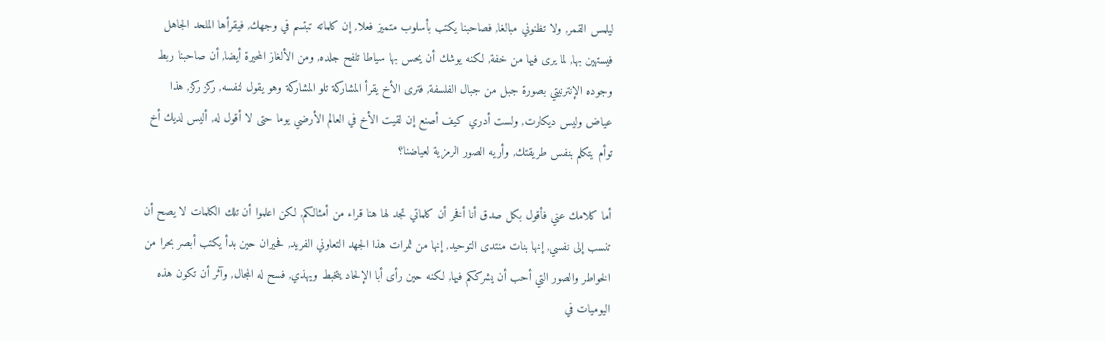ليلمس القمر, ولا تظنوني مبالغا, فصاحبنا يكتب بأسلوب متميز فعلا, إن كلماته تبتسم في وجهك, فيقرأها الملحد الجاهل فيستهين بها, لما يرى فيها من خفة, لكنه يوشك أن يحس بها سياطا تلفح جلده, ومن الألغاز المحيرة أيضا, أن صاحبنا ربط وجوده الإنترنيتي بصورة جبل من جبال الفلسفة, فترى الأخ يقرأ المشاركة تلو المشاركة وهو يقول لنفسه, ركز ركز, هذا عياض وليس ديكارت, ولست أدري كيف أصنع إن لقيت الأخ في العالم الأرضي يوما حتى لا أقول له, أليس لديك أخ توأم يتكلم بنفس طريقتك, وأريه الصور الرمزية لعياضنا؟

أما كلامك عني فأقول بكل صدق أنا أفخر أن كلماتي تجد لها هنا قراء من أمثالكم, لكن اعلموا أن تلك الكلمات لا يصح أن تنسب إلى نفسي, إنها بنات منتدى التوحيد, إنها من ثمرات هذا الجهد التعاوني الفريد, فحيران حين بدأ يكتب أبصر بحرا من الخواطر والصور التي أحب أن يشرككم فيها, لكنه حين رأى أبا الإلحاد يتخبط ويهذي, فسح له المجال, وآثر أن تكون هذه اليوميات في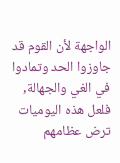الواجهة لأن القوم قد جاوزوا الحد وتمادوا في الغي والجهالة, فلعل هذه اليوميات ترض عظامهم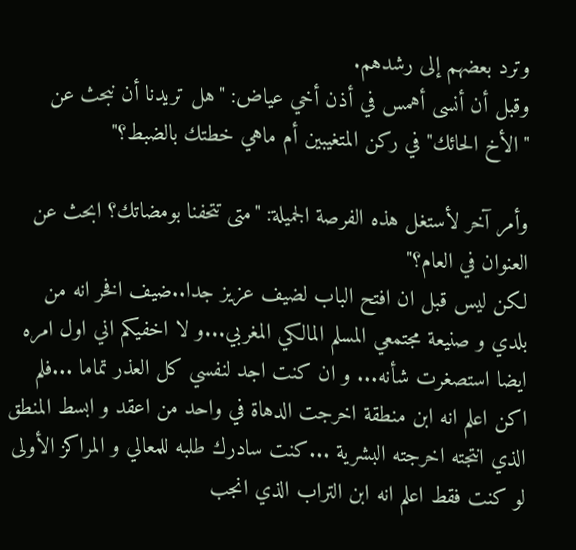وترد بعضهم إلى رشدهم.
وقبل أن أنسى أهمس في أذن أخي عياض: "هل تريدنا أن نبحث عن "الأخ الحائك" في ركن المتغيبين أم ماهي خطتك بالضبط؟"

وأمر آخر لأستغل هذه الفرصة الجميلة: "متى تتحفنا بومضاتك؟ ابحث عن العنوان في العام؟"
لكن ليس قبل ان افتح الباب لضيف عزيز جدا..ضيف افخر انه من بلدي و صنيعة مجتمعي المسلم المالكي المغربي...و لا اخفيكم اني اول امره ايضا استصغرت شأنه... و ان كنت اجد لنفسي كل العذر تماما ...فلم اكن اعلم انه ابن منطقة اخرجت الدهاة في واحد من اعقد و ابسط المنطق الذي انتجته اخرجته البشرية ...كنت سادرك طلبه للمعالي و المراكز الأولى لو كنت فقط اعلم انه ابن التراب الذي انجب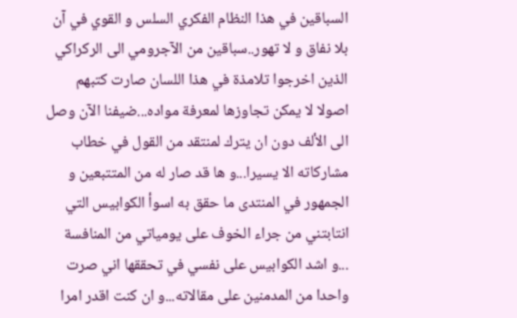السباقين في هذا النظام الفكري السلس و القوي في آن بلا نفاق و لا تهور..سباقين من الآجرومي الى الركراكي الذين اخرجوا تلامذة في هذا اللسان صارت كتبهم اصولا لا يمكن تجاوزها لمعرفة مواده...ضيفنا الآن وصل الى الألف دون ان يترك لمنتقد من القول في خطاب مشاركاته الا يسيرا...و ها قد صار له من المتتبعين و الجمهور في المنتدى ما حقق به اسوأ الكوابيس التي انتابتني من جراء الخوف على يومياتي من المنافسة ...و اشد الكوابيس على نفسي في تحققها اني صرت واحدا من المدمنين على مقالاته...و ان كنت اقدر امرا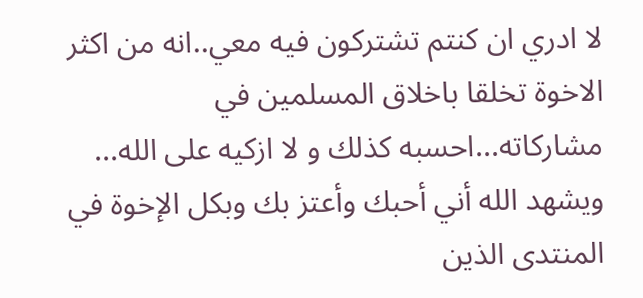لا ادري ان كنتم تشتركون فيه معي..انه من اكثر الاخوة تخلقا باخلاق المسلمين في مشاركاته...احسبه كذلك و لا ازكيه على الله...
ويشهد الله أني أحبك وأعتز بك وبكل الإخوة في المنتدى الذين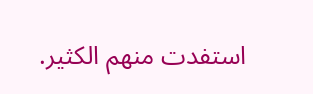استفدت منهم الكثير.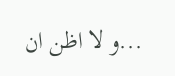...و لا اظن ان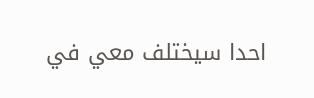احدا سيختلف معي في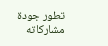تطور جودة مشاركاته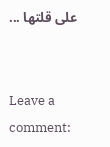على قلتها ...


Leave a comment: